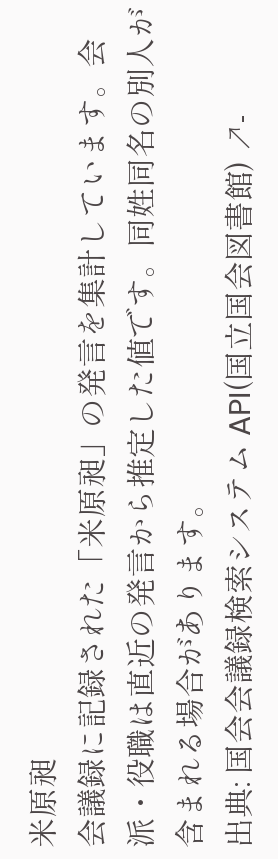米原昶
会議録に記録された「米原昶」の発言を集計しています。会派・役職は直近の発言から推定した値です。同姓同名の別人が含まれる場合があります。
出典: 国会会議録検索システム API(国立国会図書館) ↗-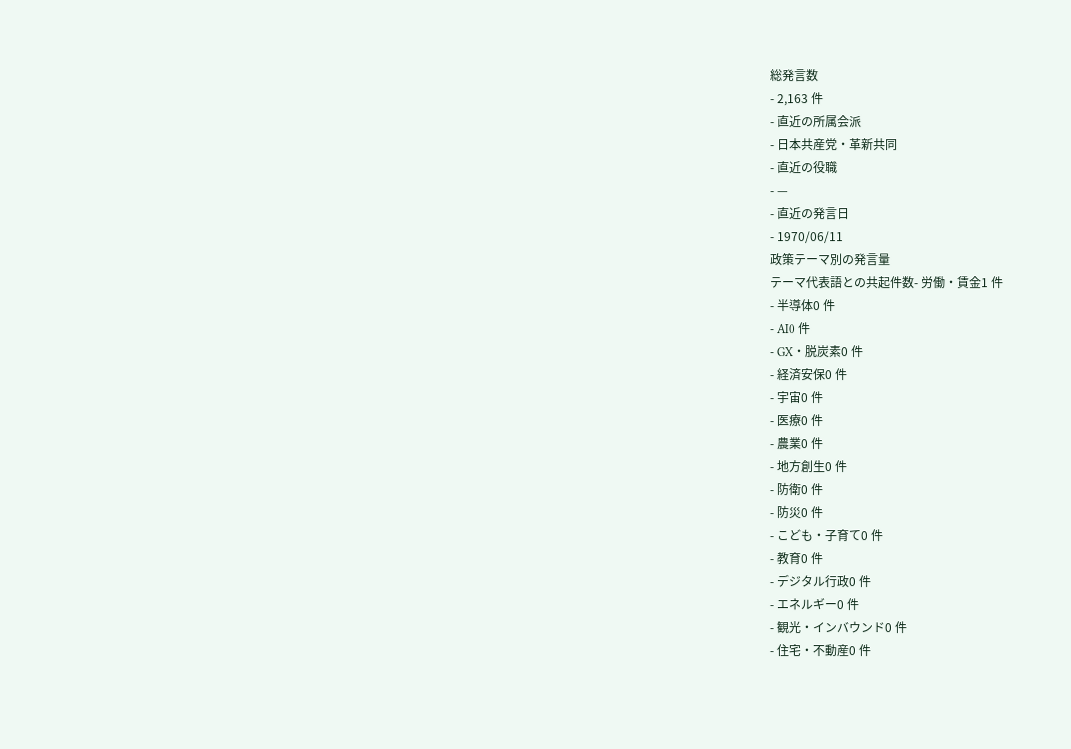総発言数
- 2,163 件
- 直近の所属会派
- 日本共産党・革新共同
- 直近の役職
- —
- 直近の発言日
- 1970/06/11
政策テーマ別の発言量
テーマ代表語との共起件数- 労働・賃金1 件
- 半導体0 件
- AI0 件
- GX・脱炭素0 件
- 経済安保0 件
- 宇宙0 件
- 医療0 件
- 農業0 件
- 地方創生0 件
- 防衛0 件
- 防災0 件
- こども・子育て0 件
- 教育0 件
- デジタル行政0 件
- エネルギー0 件
- 観光・インバウンド0 件
- 住宅・不動産0 件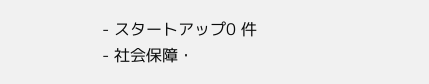- スタートアップ0 件
- 社会保障・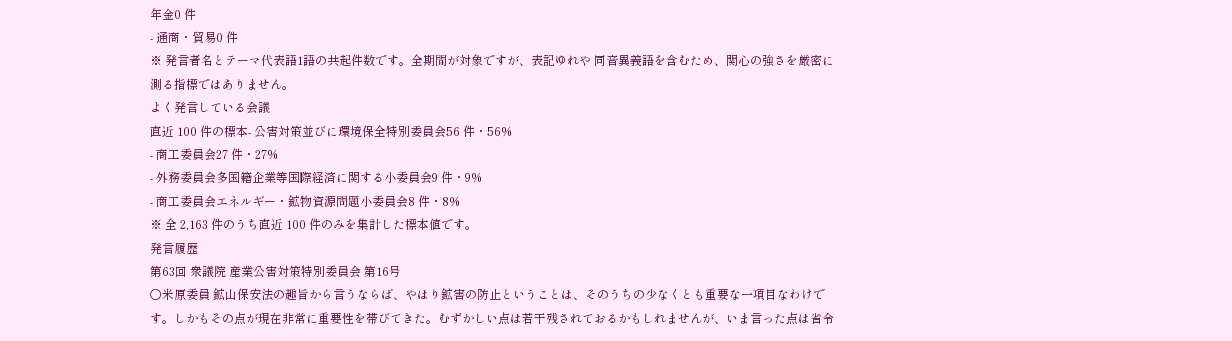年金0 件
- 通商・貿易0 件
※ 発言者名とテーマ代表語1語の共起件数です。全期間が対象ですが、表記ゆれや 同音異義語を含むため、関心の強さを厳密に測る指標ではありません。
よく発言している会議
直近 100 件の標本- 公害対策並びに環境保全特別委員会56 件・56%
- 商工委員会27 件・27%
- 外務委員会多国籍企業等国際経済に関する小委員会9 件・9%
- 商工委員会エネルギー・鉱物資源問題小委員会8 件・8%
※ 全 2,163 件のうち直近 100 件のみを集計した標本値です。
発言履歴
第63回 衆議院 産業公害対策特別委員会 第16号
○米原委員 鉱山保安法の趣旨から言うならば、やはり鉱害の防止ということは、そのうちの少なくとも重要な一項目なわけです。しかもその点が現在非常に重要性を帯びてきた。むずかしい点は若干残されておるかもしれませんが、いま言った点は省令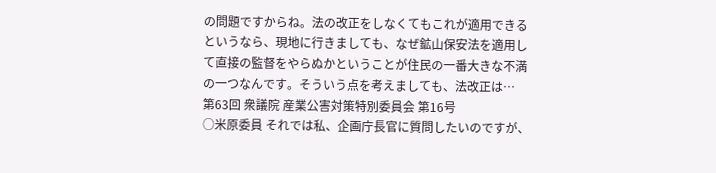の問題ですからね。法の改正をしなくてもこれが適用できるというなら、現地に行きましても、なぜ鉱山保安法を適用して直接の監督をやらぬかということが住民の一番大きな不満の一つなんです。そういう点を考えましても、法改正は…
第63回 衆議院 産業公害対策特別委員会 第16号
○米原委員 それでは私、企画庁長官に質問したいのですが、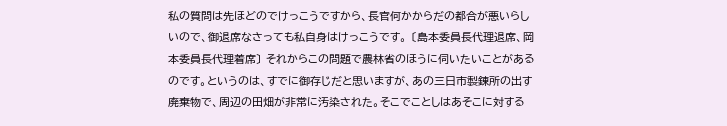私の質問は先ほどのでけっこうですから、長官何かからだの都合が悪いらしいので、御退席なさっても私自身はけっこうです。 〔島本委員長代理退席、岡本委員長代理着席〕 それからこの問題で農林省のほうに伺いたいことがあるのです。というのは、すでに御存じだと思いますが、あの三日市製錬所の出す廃棄物で、周辺の田畑が非常に汚染された。そこでことしはあそこに対する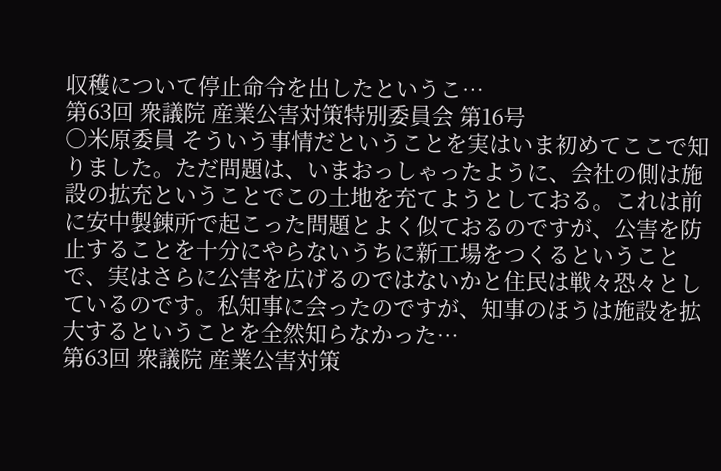収穫について停止命令を出したというこ…
第63回 衆議院 産業公害対策特別委員会 第16号
○米原委員 そういう事情だということを実はいま初めてここで知りました。ただ問題は、いまおっしゃったように、会社の側は施設の拡充ということでこの土地を充てようとしておる。これは前に安中製錬所で起こった問題とよく似ておるのですが、公害を防止することを十分にやらないうちに新工場をつくるということで、実はさらに公害を広げるのではないかと住民は戦々恐々としているのです。私知事に会ったのですが、知事のほうは施設を拡大するということを全然知らなかった…
第63回 衆議院 産業公害対策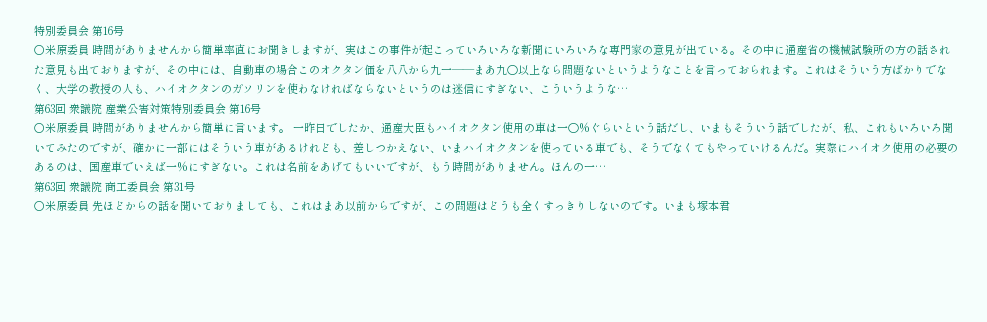特別委員会 第16号
○米原委員 時間がありませんから簡単率直にお聞きしますが、実はこの事件が起こっていろいろな新聞にいろいろな専門家の意見が出ている。その中に通産省の機械試験所の方の話された意見も出ておりますが、その中には、自動車の場合このオクタン価を八八から九一——まあ九〇以上なら問題ないというようなことを言っておられます。これはそういう方ばかりでなく、大学の教授の人も、ハイオクタンのガソリンを使わなければならないというのは迷信にすぎない、こういうような…
第63回 衆議院 産業公害対策特別委員会 第16号
○米原委員 時間がありませんから簡単に言います。 一昨日でしたか、通産大臣もハイオクタン使用の車は一〇%ぐらいという話だし、いまもそういう話でしたが、私、これもいろいろ聞いてみたのですが、確かに一部にはそういう車があるけれども、差しつかえない、いまハイオクタンを使っている車でも、そうでなくてもやっていけるんだ。実際にハイオク使用の必要のあるのは、国産車でいえば一%にすぎない。これは名前をあげてもいいですが、もう時間がありません。ほんの一…
第63回 衆議院 商工委員会 第31号
○米原委員 先ほどからの話を聞いておりましても、これはまあ以前からですが、この問題はどうも全くすっきりしないのです。いまも塚本君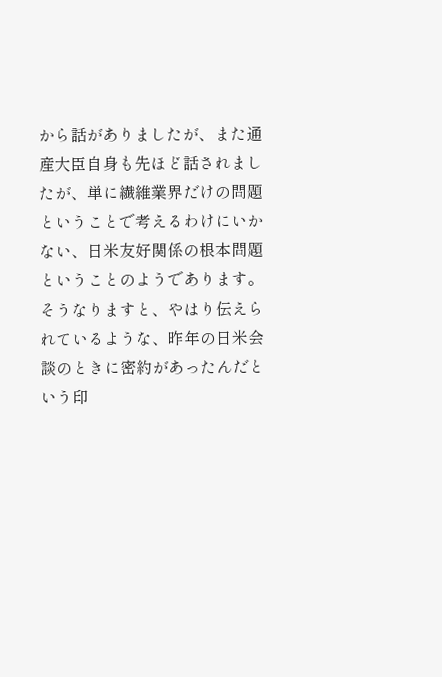から話がありましたが、また通産大臣自身も先ほど話されましたが、単に繊維業界だけの問題ということで考えるわけにいかない、日米友好関係の根本問題ということのようであります。そうなりますと、やはり伝えられているような、昨年の日米会談のときに密約があったんだという印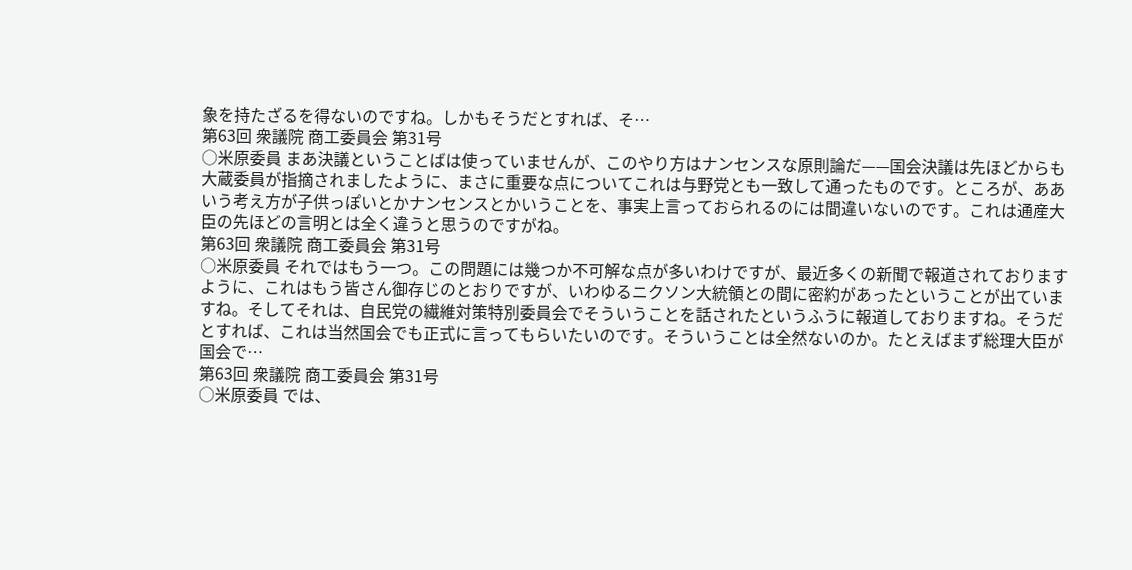象を持たざるを得ないのですね。しかもそうだとすれば、そ…
第63回 衆議院 商工委員会 第31号
○米原委員 まあ決議ということばは使っていませんが、このやり方はナンセンスな原則論だ——国会決議は先ほどからも大蔵委員が指摘されましたように、まさに重要な点についてこれは与野党とも一致して通ったものです。ところが、ああいう考え方が子供っぽいとかナンセンスとかいうことを、事実上言っておられるのには間違いないのです。これは通産大臣の先ほどの言明とは全く違うと思うのですがね。
第63回 衆議院 商工委員会 第31号
○米原委員 それではもう一つ。この問題には幾つか不可解な点が多いわけですが、最近多くの新聞で報道されておりますように、これはもう皆さん御存じのとおりですが、いわゆるニクソン大統領との間に密約があったということが出ていますね。そしてそれは、自民党の繊維対策特別委員会でそういうことを話されたというふうに報道しておりますね。そうだとすれば、これは当然国会でも正式に言ってもらいたいのです。そういうことは全然ないのか。たとえばまず総理大臣が国会で…
第63回 衆議院 商工委員会 第31号
○米原委員 では、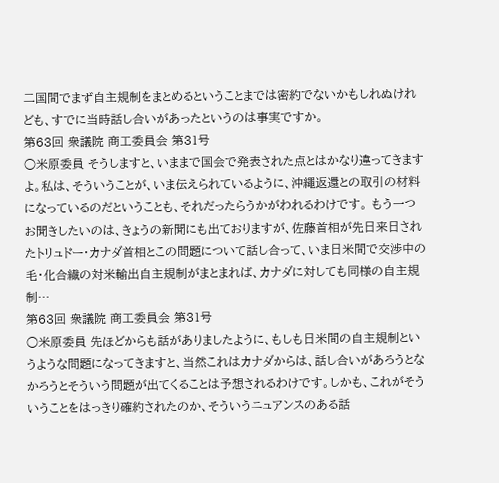二国間でまず自主規制をまとめるということまでは密約でないかもしれぬけれども、すでに当時話し合いがあったというのは事実ですか。
第63回 衆議院 商工委員会 第31号
○米原委員 そうしますと、いままで国会で発表された点とはかなり違ってきますよ。私は、そういうことが、いま伝えられているように、沖繩返還との取引の材料になっているのだということも、それだったらうかがわれるわけです。 もう一つお聞きしたいのは、きょうの新聞にも出ておりますが、佐藤首相が先日来日されたトリュドー・カナダ首相とこの問題について話し合って、いま日米間で交渉中の毛・化合繊の対米輸出自主規制がまとまれば、カナダに対しても同様の自主規制…
第63回 衆議院 商工委員会 第31号
○米原委員 先ほどからも話がありましたように、もしも日米間の自主規制というような問題になってきますと、当然これはカナダからは、話し合いがあろうとなかろうとそういう問題が出てくることは予想されるわけです。しかも、これがそういうことをはっきり確約されたのか、そういうニュアンスのある話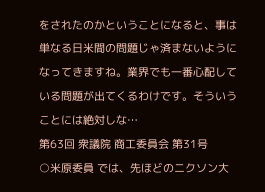をされたのかということになると、事は単なる日米間の問題じゃ済まないようになってきますね。業界でも一番心配している問題が出てくるわけです。そういうことには絶対しな…
第63回 衆議院 商工委員会 第31号
○米原委員 では、先ほどのニクソン大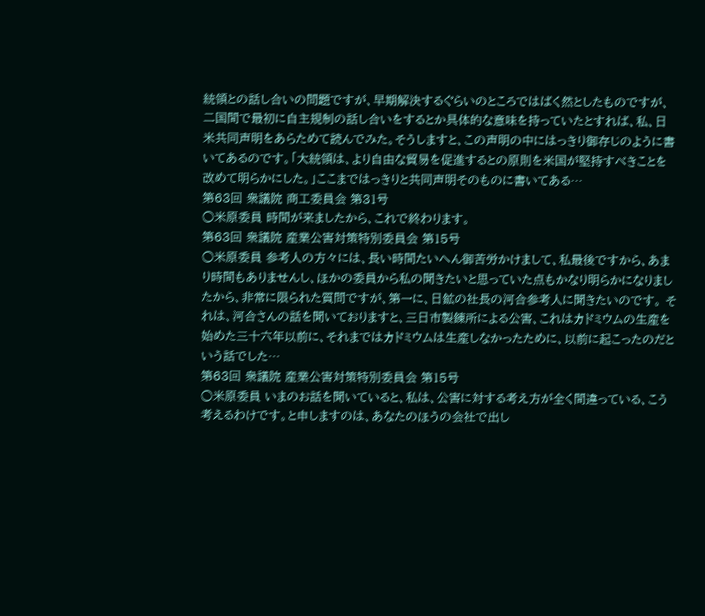統領との話し合いの問題ですが、早期解決するぐらいのところではばく然としたものですが、二国間で最初に自主規制の話し合いをするとか具体的な意味を持っていたとすれば、私、日米共同声明をあらためて読んでみた。そうしますと、この声明の中にはっきり御存じのように書いてあるのです。「大統領は、より自由な貿易を促進するとの原則を米国が堅持すべきことを改めて明らかにした。」ここまではっきりと共同声明そのものに書いてある…
第63回 衆議院 商工委員会 第31号
○米原委員 時間が来ましたから、これで終わります。
第63回 衆議院 産業公害対策特別委員会 第15号
○米原委員 参考人の方々には、長い時間たいへん御苦労かけまして、私最後ですから、あまり時間もありませんし、ほかの委員から私の聞きたいと思っていた点もかなり明らかになりましたから、非常に限られた質問ですが、第一に、日鉱の社長の河合参考人に聞きたいのです。 それは、河合さんの話を聞いておりますと、三日市製錬所による公害、これはカドミウムの生産を始めた三十六年以前に、それまではカドミウムは生産しなかったために、以前に起こったのだという話でした…
第63回 衆議院 産業公害対策特別委員会 第15号
○米原委員 いまのお話を聞いていると、私は、公害に対する考え方が全く間違っている、こう考えるわけです。と申しますのは、あなたのほうの会社で出し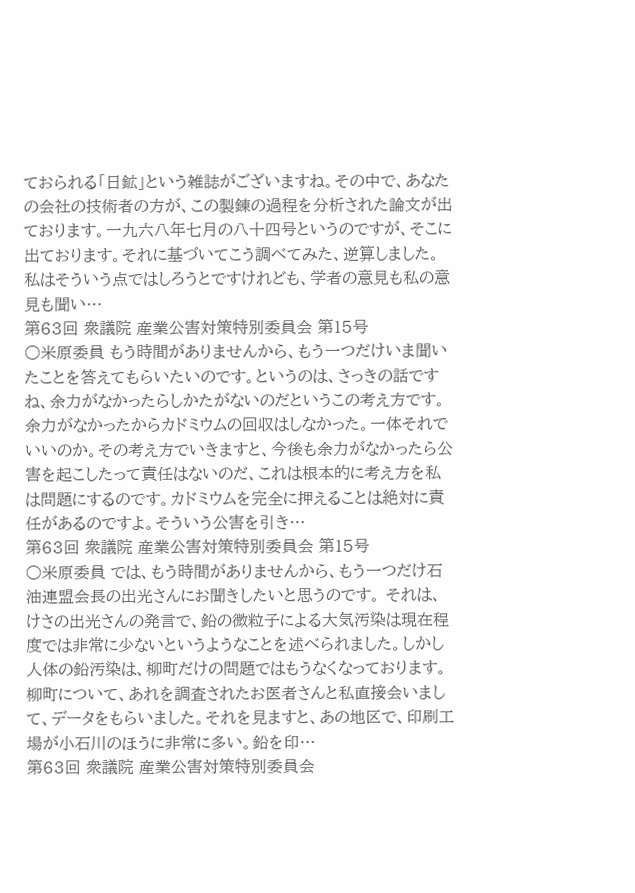ておられる「日鉱」という雑誌がございますね。その中で、あなたの会社の技術者の方が、この製錬の過程を分析された論文が出ております。一九六八年七月の八十四号というのですが、そこに出ております。それに基づいてこう調べてみた、逆算しました。私はそういう点ではしろうとですけれども、学者の意見も私の意見も聞い…
第63回 衆議院 産業公害対策特別委員会 第15号
○米原委員 もう時間がありませんから、もう一つだけいま聞いたことを答えてもらいたいのです。というのは、さっきの話ですね、余力がなかったらしかたがないのだというこの考え方です。余力がなかったからカドミウムの回収はしなかった。一体それでいいのか。その考え方でいきますと、今後も余力がなかったら公害を起こしたって責任はないのだ、これは根本的に考え方を私は問題にするのです。カドミウムを完全に押えることは絶対に責任があるのですよ。そういう公害を引き…
第63回 衆議院 産業公害対策特別委員会 第15号
○米原委員 では、もう時間がありませんから、もう一つだけ石油連盟会長の出光さんにお聞きしたいと思うのです。 それは、けさの出光さんの発言で、鉛の微粒子による大気汚染は現在程度では非常に少ないというようなことを述べられました。しかし人体の鉛汚染は、柳町だけの問題ではもうなくなっております。柳町について、あれを調査されたお医者さんと私直接会いまして、データをもらいました。それを見ますと、あの地区で、印刷工場が小石川のほうに非常に多い。鉛を印…
第63回 衆議院 産業公害対策特別委員会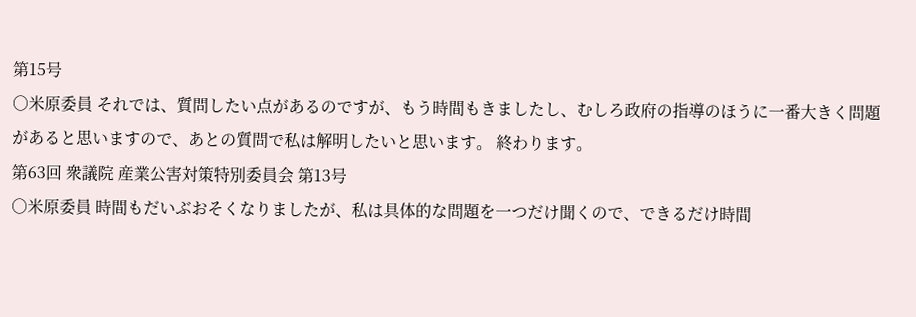第15号
○米原委員 それでは、質問したい点があるのですが、もう時間もきましたし、むしろ政府の指導のほうに一番大きく問題があると思いますので、あとの質問で私は解明したいと思います。 終わります。
第63回 衆議院 産業公害対策特別委員会 第13号
○米原委員 時間もだいぶおそくなりましたが、私は具体的な問題を一つだけ聞くので、できるだけ時間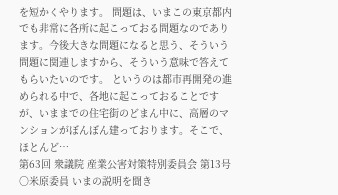を短かくやります。 問題は、いまこの東京都内でも非常に各所に起こっておる問題なのであります。今後大きな問題になると思う、そういう問題に関連しますから、そういう意味で答えてもらいたいのです。 というのは都市再開発の進められる中で、各地に起こっておることですが、いままでの住宅街のどまん中に、高層のマンションがぼんぼん建っております。そこで、ほとんど…
第63回 衆議院 産業公害対策特別委員会 第13号
○米原委員 いまの説明を聞き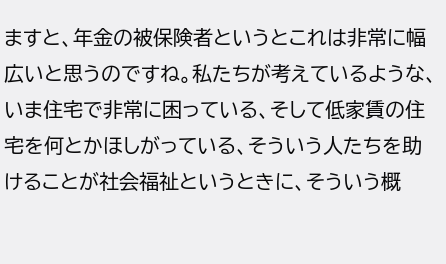ますと、年金の被保険者というとこれは非常に幅広いと思うのですね。私たちが考えているような、いま住宅で非常に困っている、そして低家賃の住宅を何とかほしがっている、そういう人たちを助けることが社会福祉というときに、そういう概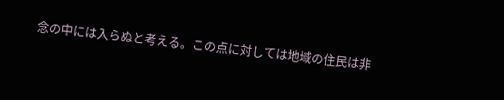念の中には入らぬと考える。この点に対しては地域の住民は非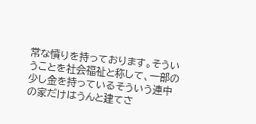常な憤りを持っております。そういうことを社会福祉と称して、一部の少し金を持っているそういう連中の家だけはうんと建てさ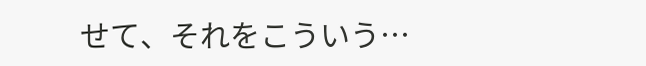せて、それをこういう…